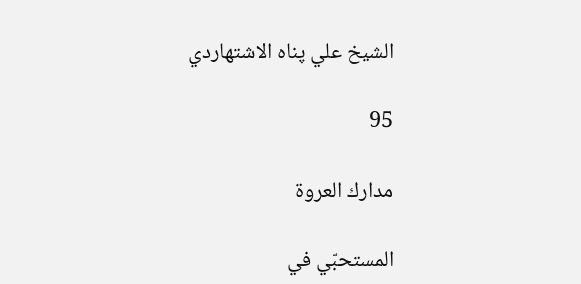الشيخ علي پناه الاشتهاردي

95

مدارك العروة

المستحبّي في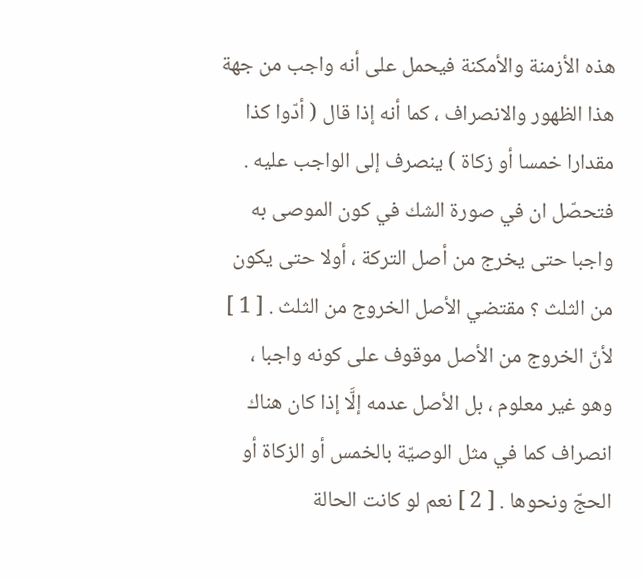هذه الأزمنة والأمكنة فيحمل على أنه واجب من جهة هذا الظهور والانصراف ، كما أنه إذا قال ( أدّوا كذا مقدارا خمسا أو زكاة ) ينصرف إلى الواجب عليه . فتحصّل ان في صورة الشك في كون الموصى به واجبا حتى يخرج من أصل التركة ، أولا حتى يكون من الثلث ؟ مقتضي الأصل الخروج من الثلث . [ 1 ] لأنّ الخروج من الأصل موقوف على كونه واجبا ، وهو غير معلوم ، بل الأصل عدمه إلَّا إذا كان هناك انصراف كما في مثل الوصيّة بالخمس أو الزكاة أو الحجّ ونحوها . [ 2 ] نعم لو كانت الحالة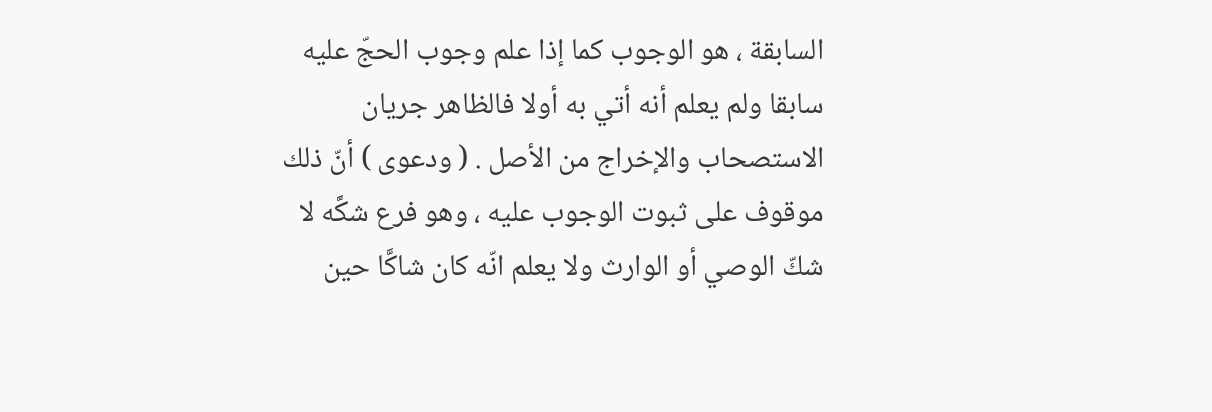السابقة ، هو الوجوب كما إذا علم وجوب الحجّ عليه سابقا ولم يعلم أنه أتي به أولا فالظاهر جريان الاستصحاب والإخراج من الأصل . ( ودعوى ) أنّ ذلك موقوف على ثبوت الوجوب عليه ، وهو فرع شكَّه لا شكّ الوصي أو الوارث ولا يعلم انّه كان شاكَّا حين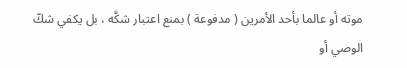موته أو عالما بأحد الأمرين ( مدفوعة ) بمنع اعتبار شكَّه ، بل يكفي شكّ الوصي أو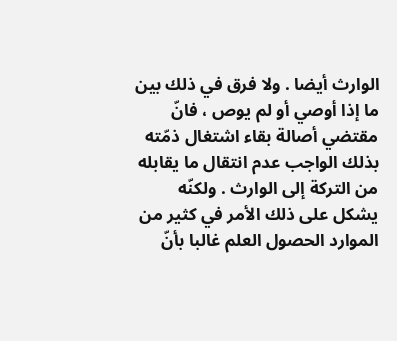الوارث أيضا . ولا فرق في ذلك بين ما إذا أوصي أو لم يوص ، فانّ مقتضي أصالة بقاء اشتغال ذمّته بذلك الواجب عدم انتقال ما يقابله من التركة إلى الوارث . ولكنّه يشكل على ذلك الأمر في كثير من الموارد الحصول العلم غالبا بأنّ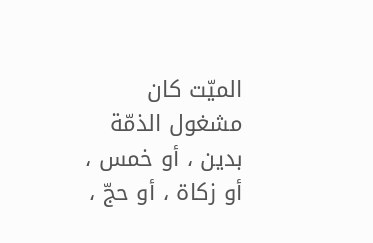الميّت كان مشغول الذمّة بدين ، أو خمس ، أو زكاة ، أو حجّ ،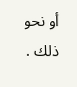أو نحو ذلك .